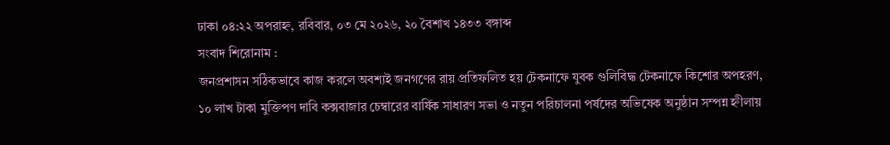ঢাকা ০৪:২২ অপরাহ্ন, রবিবার, ০৩ মে ২০২৬, ২০ বৈশাখ ১৪৩৩ বঙ্গাব্দ
সংবাদ শিরোনাম :
জনপ্রশাসন সঠিকভাবে কাজ করলে অবশ্যই জনগণের রায় প্রতিফলিত হয় টেকনাফে যুবক গুলিবিদ্ধ টেকনাফে কিশোর অপহরণ, ১০ লাখ টাকা মুক্তিপণ দাবি কক্সবাজার চেম্বারের বার্ষিক সাধারণ সভা ও নতুন পরিচালনা পর্ষদের অভিষেক অনুষ্ঠান সম্পন্ন হ্নীলায়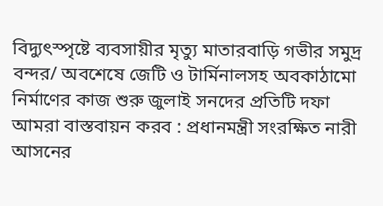বিদ্যুৎস্পৃষ্টে ব্যবসায়ীর মৃত্যু মাতারবাড়ি গভীর সমুদ্র বন্দর/ অবশেষে জেটি ও টার্মিনালসহ অবকাঠামো নির্মাণের কাজ শুরু জুলাই সনদের প্রতিটি দফা আমরা বাস্তবায়ন করব : প্রধানমন্ত্রী সংরক্ষিত নারী আসনের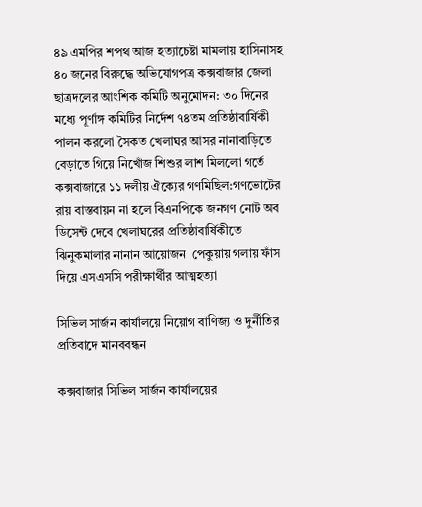৪৯ এমপির শপথ আজ হত্যাচেষ্টা মামলায় হাসিনাসহ ৪০ জনের বিরুদ্ধে অভিযোগপত্র কক্সবাজার জেলা ছাত্রদলের আংশিক কমিটি অনুমোদন: ৩০ দিনের মধ্যে পূর্ণাঙ্গ কমিটির নির্দেশ ৭৪তম প্রতিষ্ঠাবার্ষিকী পালন করলো সৈকত খেলাঘর আসর নানাবাড়িতে বেড়াতে গিয়ে নিখোঁজ শিশুর লাশ মিললো গর্তে কক্সবাজারে ১১ দলীয় ঐক্যের গণমিছিল:গণভোটের রায় বাস্তবায়ন না হলে বিএনপিকে জনগণ নোট অব ডিসেন্ট দেবে খেলাঘরের প্রতিষ্ঠাবার্ষিকীতে ঝিনুকমালার নানান আয়োজন  পেকুয়ায় গলায় ফাঁস দিয়ে এসএসসি পরীক্ষার্থীর আত্মহত্যা

সিভিল সার্জন কার্যালয়ে নিয়োগ বাণিজ্য ও দুর্নীতির প্রতিবাদে মানববন্ধন

কক্সবাজার সিভিল সার্জন কার্যালয়ের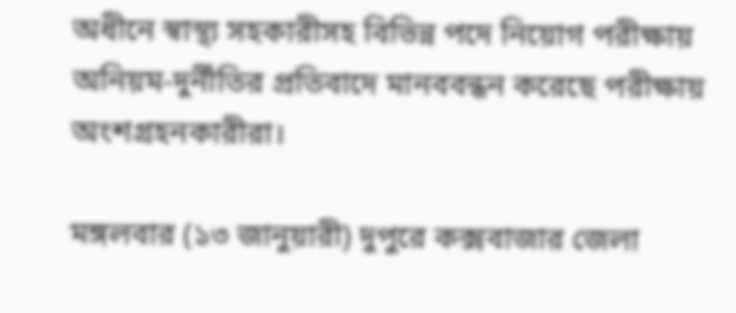অধীনে স্বাস্থ্য সহকারীসহ বিভিন্ন পদে নিয়োগ পরীক্ষায় অনিয়ম-দুর্নীতির প্রতিবাদে মানববন্ধন করেছে পরীক্ষায় অংশগ্রহনকারীরা।

মঙ্গলবার (১৩ জানুয়ারী) দুপুরে কক্সবাজার জেলা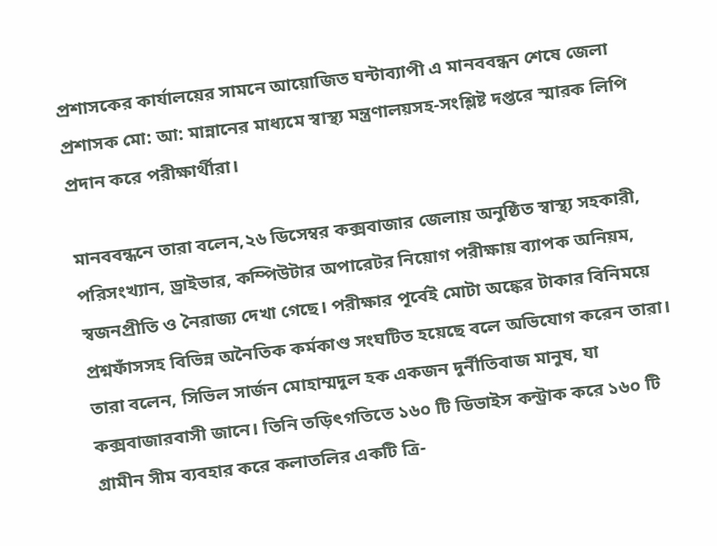প্রশাসকের কার্যালয়ের সামনে আয়োজিত ঘন্টাব্যাপী এ মানববন্ধন শেষে জেলা প্রশাসক মো: আ: মান্নানের মাধ্যমে স্বাস্থ্য মন্ত্রণালয়সহ-সংশ্লিষ্ট দপ্তরে স্মারক লিপি প্রদান করে পরীক্ষার্থীরা।

মানববন্ধনে তারা বলেন,২৬ ডিসেম্বর কক্সবাজার জেলায় অনুষ্ঠিত স্বাস্থ্য সহকারী, পরিসংখ্যান, ড্রাইভার, কম্পিউটার অপারেটর নিয়োগ পরীক্ষায় ব্যাপক অনিয়ম, স্বজনপ্রীতি ও নৈরাজ্য দেখা গেছে। পরীক্ষার পূর্বেই মোটা অঙ্কের টাকার বিনিময়ে প্রশ্নফাঁসসহ বিভিন্ন অনৈতিক কর্মকাণ্ড সংঘটিত হয়েছে বলে অভিযোগ করেন তারা। তারা বলেন, সিভিল সার্জন মোহাম্মদুল হক একজন দুর্নীতিবাজ মানুষ, যা কক্সবাজারবাসী জানে। তিনি তড়িৎগতিতে ১৬০ টি ডিভাইস কন্ট্রাক করে ১৬০ টি গ্রামীন সীম ব্যবহার করে কলাতলির একটি ত্রি-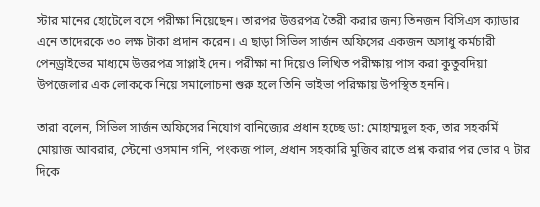স্টার মানের হোটেলে বসে পরীক্ষা নিয়েছেন। তারপর উত্তরপত্র তৈরী করার জন্য তিনজন বিসিএস ক্যাডার এনে তাদেরকে ৩০ লক্ষ টাকা প্রদান করেন। এ ছাড়া সিভিল সার্জন অফিসের একজন অসাধু কর্মচারী পেনড্রাইভের মাধ্যমে উত্তরপত্র সাপ্লাই দেন। পরীক্ষা না দিয়েও লিখিত পরীক্ষায় পাস করা কুতুবদিয়া উপজেলার এক লোককে নিয়ে সমালোচনা শুরু হলে তিনি ভাইভা পরিক্ষায় উপস্থিত হননি।

তারা বলেন, সিভিল সার্জন অফিসের নিযোগ বানিজ্যের প্রধান হচ্ছে ডা: মোহাম্মদুল হক, তার সহকর্মি মোয়াজ আবরার, স্টেনো ওসমান গনি, পংকজ পাল, প্রধান সহকারি মুজিব রাতে প্রশ্ন করার পর ভোর ৭ টার দিকে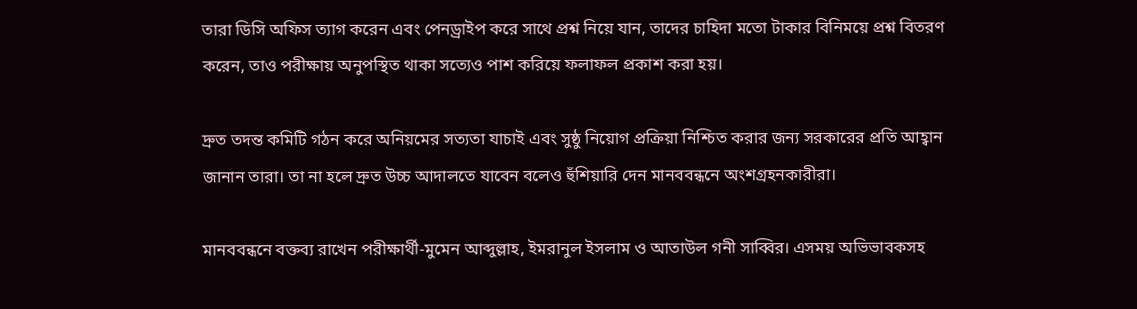তারা ডিসি অফিস ত্যাগ করেন এবং পেনড্রাইপ করে সাথে প্রশ্ন নিয়ে যান, তাদের চাহিদা মতো টাকার বিনিময়ে প্রশ্ন বিতরণ করেন, তাও পরীক্ষায় অনুপস্থিত থাকা সত্যেও পাশ করিয়ে ফলাফল প্রকাশ করা হয়।

দ্রুত তদন্ত কমিটি গঠন করে অনিয়মের সত্যতা যাচাই এবং সুষ্ঠু নিয়োগ প্রক্রিয়া নিশ্চিত করার জন্য সরকারের প্রতি আহ্বান জানান তারা। তা না হলে দ্রুত উচ্চ আদালতে যাবেন বলেও হুঁশিয়ারি দেন মানববন্ধনে অংশগ্রহনকারীরা।

মানববন্ধনে বক্তব্য রাখেন পরীক্ষার্থী-মুমেন আব্দুল্লাহ, ইমরানুল ইসলাম ও আতাউল গনী সাব্বির। এসময় অভিভাবকসহ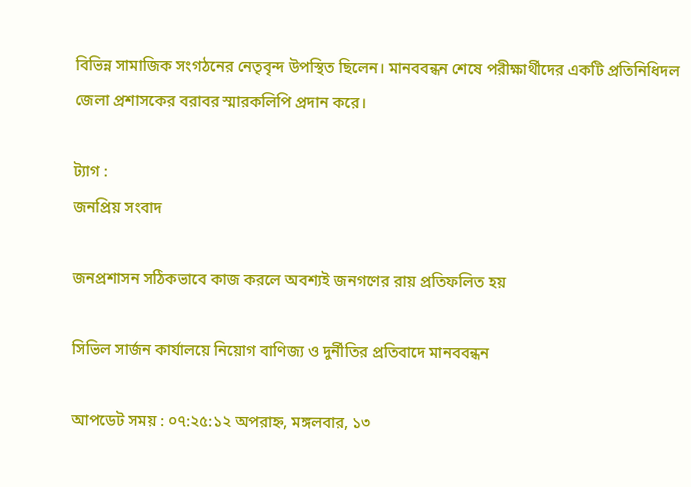বিভিন্ন সামাজিক সংগঠনের নেতৃবৃন্দ উপস্থিত ছিলেন। মানববন্ধন শেষে পরীক্ষার্থীদের একটি প্রতিনিধিদল জেলা প্রশাসকের বরাবর স্মারকলিপি প্রদান করে।

ট্যাগ :
জনপ্রিয় সংবাদ

জনপ্রশাসন সঠিকভাবে কাজ করলে অবশ্যই জনগণের রায় প্রতিফলিত হয়

সিভিল সার্জন কার্যালয়ে নিয়োগ বাণিজ্য ও দুর্নীতির প্রতিবাদে মানববন্ধন

আপডেট সময় : ০৭:২৫:১২ অপরাহ্ন, মঙ্গলবার, ১৩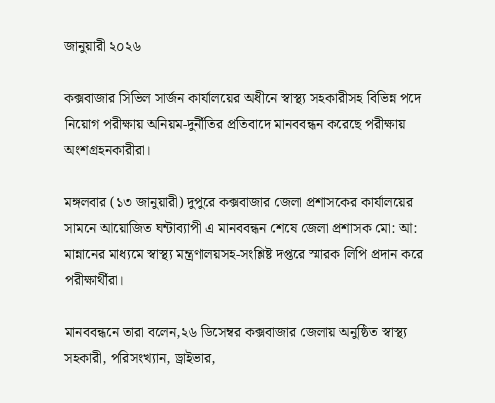জানুয়ারী ২০২৬

কক্সবাজার সিভিল সার্জন কার্যালয়ের অধীনে স্বাস্থ্য সহকারীসহ বিভিন্ন পদে নিয়োগ পরীক্ষায় অনিয়ম-দুর্নীতির প্রতিবাদে মানববন্ধন করেছে পরীক্ষায় অংশগ্রহনকারীরা।

মঙ্গলবার (১৩ জানুয়ারী) দুপুরে কক্সবাজার জেলা প্রশাসকের কার্যালয়ের সামনে আয়োজিত ঘন্টাব্যাপী এ মানববন্ধন শেষে জেলা প্রশাসক মো: আ: মান্নানের মাধ্যমে স্বাস্থ্য মন্ত্রণালয়সহ-সংশ্লিষ্ট দপ্তরে স্মারক লিপি প্রদান করে পরীক্ষার্থীরা।

মানববন্ধনে তারা বলেন,২৬ ডিসেম্বর কক্সবাজার জেলায় অনুষ্ঠিত স্বাস্থ্য সহকারী, পরিসংখ্যান, ড্রাইভার,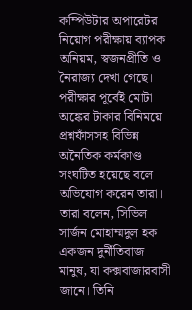কম্পিউটার অপারেটর নিয়োগ পরীক্ষায় ব্যাপক অনিয়ম, স্বজনপ্রীতি ও নৈরাজ্য দেখা গেছে। পরীক্ষার পূর্বেই মোটা অঙ্কের টাকার বিনিময়ে প্রশ্নফাঁসসহ বিভিন্ন অনৈতিক কর্মকাণ্ড সংঘটিত হয়েছে বলে অভিযোগ করেন তারা। তারা বলেন, সিভিল সার্জন মোহাম্মদুল হক একজন দুর্নীতিবাজ মানুষ, যা কক্সবাজারবাসী জানে। তিনি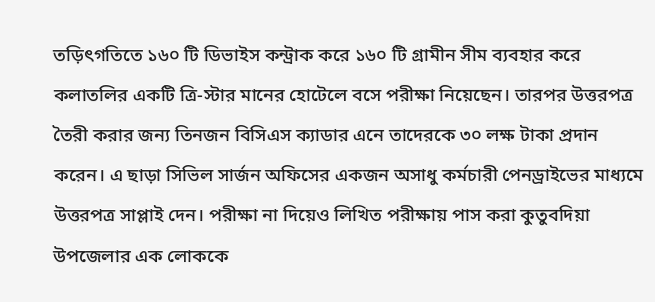তড়িৎগতিতে ১৬০ টি ডিভাইস কন্ট্রাক করে ১৬০ টি গ্রামীন সীম ব্যবহার করে কলাতলির একটি ত্রি-স্টার মানের হোটেলে বসে পরীক্ষা নিয়েছেন। তারপর উত্তরপত্র তৈরী করার জন্য তিনজন বিসিএস ক্যাডার এনে তাদেরকে ৩০ লক্ষ টাকা প্রদান করেন। এ ছাড়া সিভিল সার্জন অফিসের একজন অসাধু কর্মচারী পেনড্রাইভের মাধ্যমে উত্তরপত্র সাপ্লাই দেন। পরীক্ষা না দিয়েও লিখিত পরীক্ষায় পাস করা কুতুবদিয়া উপজেলার এক লোককে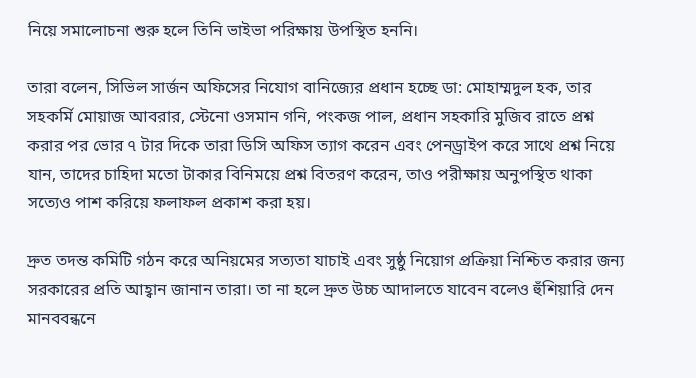নিয়ে সমালোচনা শুরু হলে তিনি ভাইভা পরিক্ষায় উপস্থিত হননি।

তারা বলেন, সিভিল সার্জন অফিসের নিযোগ বানিজ্যের প্রধান হচ্ছে ডা: মোহাম্মদুল হক, তার সহকর্মি মোয়াজ আবরার, স্টেনো ওসমান গনি, পংকজ পাল, প্রধান সহকারি মুজিব রাতে প্রশ্ন করার পর ভোর ৭ টার দিকে তারা ডিসি অফিস ত্যাগ করেন এবং পেনড্রাইপ করে সাথে প্রশ্ন নিয়ে যান, তাদের চাহিদা মতো টাকার বিনিময়ে প্রশ্ন বিতরণ করেন, তাও পরীক্ষায় অনুপস্থিত থাকা সত্যেও পাশ করিয়ে ফলাফল প্রকাশ করা হয়।

দ্রুত তদন্ত কমিটি গঠন করে অনিয়মের সত্যতা যাচাই এবং সুষ্ঠু নিয়োগ প্রক্রিয়া নিশ্চিত করার জন্য সরকারের প্রতি আহ্বান জানান তারা। তা না হলে দ্রুত উচ্চ আদালতে যাবেন বলেও হুঁশিয়ারি দেন মানববন্ধনে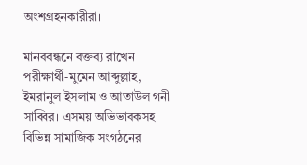অংশগ্রহনকারীরা।

মানববন্ধনে বক্তব্য রাখেন পরীক্ষার্থী-মুমেন আব্দুল্লাহ, ইমরানুল ইসলাম ও আতাউল গনী সাব্বির। এসময় অভিভাবকসহ বিভিন্ন সামাজিক সংগঠনের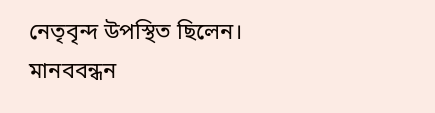নেতৃবৃন্দ উপস্থিত ছিলেন। মানববন্ধন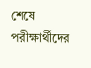শেষে পরীক্ষার্থীদের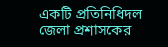একটি প্রতিনিধিদল জেলা প্রশাসকের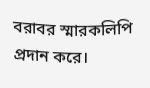বরাবর স্মারকলিপি প্রদান করে।